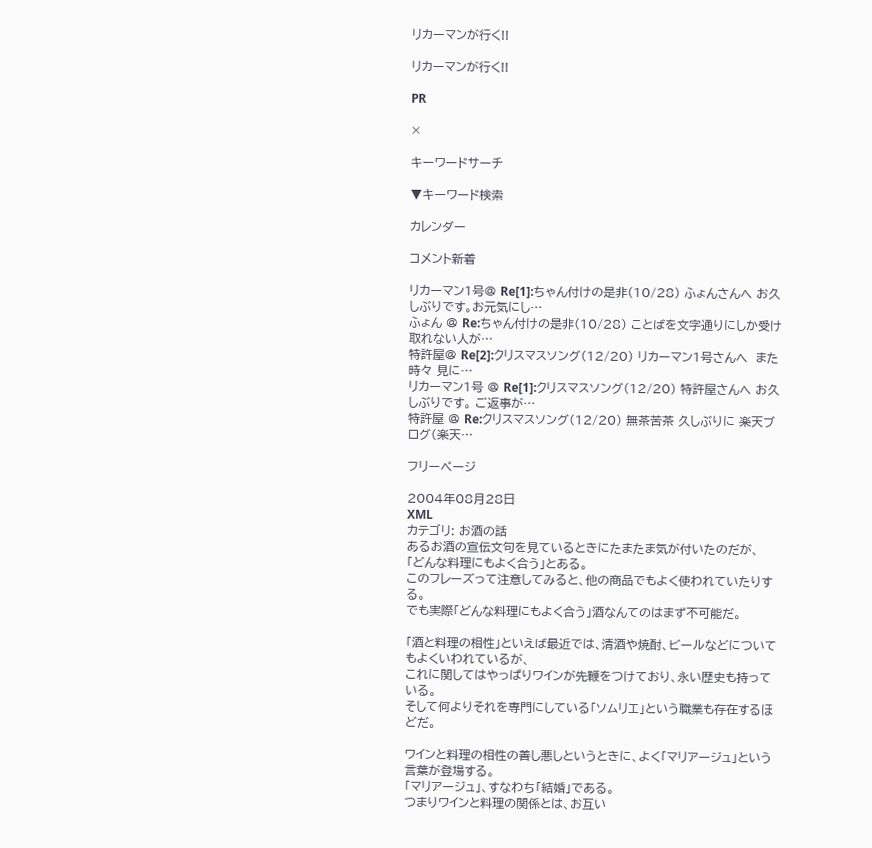リカーマンが行く!!

リカーマンが行く!!

PR

×

キーワードサーチ

▼キーワード検索

カレンダー

コメント新着

リカーマン1号@ Re[1]:ちゃん付けの是非(10/28) ふょんさんへ お久しぶりです。お元気にし…
ふょん @ Re:ちゃん付けの是非(10/28) ことばを文字通りにしか受け取れない人が…
特許屋@ Re[2]:クリスマスソング(12/20) リカーマン1号さんへ  また時々 見に…
リカーマン1号 @ Re[1]:クリスマスソング(12/20) 特許屋さんへ お久しぶりです。 ご返事が…
特許屋 @ Re:クリスマスソング(12/20) 無茶苦茶 久しぶりに 楽天ブログ(楽天…

フリーページ

2004年08月28日
XML
カテゴリ: お酒の話
あるお酒の宣伝文句を見ているときにたまたま気が付いたのだが、
「どんな料理にもよく合う」とある。
このフレーズって注意してみると、他の商品でもよく使われていたりする。
でも実際「どんな料理にもよく合う」酒なんてのはまず不可能だ。

「酒と料理の相性」といえば最近では、清酒や焼酎、ビールなどについてもよくいわれているが、
これに関してはやっぱりワインが先鞭をつけており、永い歴史も持っている。
そして何よりそれを専門にしている「ソムリエ」という職業も存在するほどだ。

ワインと料理の相性の善し悪しというときに、よく「マリアージュ」という言葉が登場する。
「マリアージュ」、すなわち「結婚」である。
つまりワインと料理の関係とは、お互い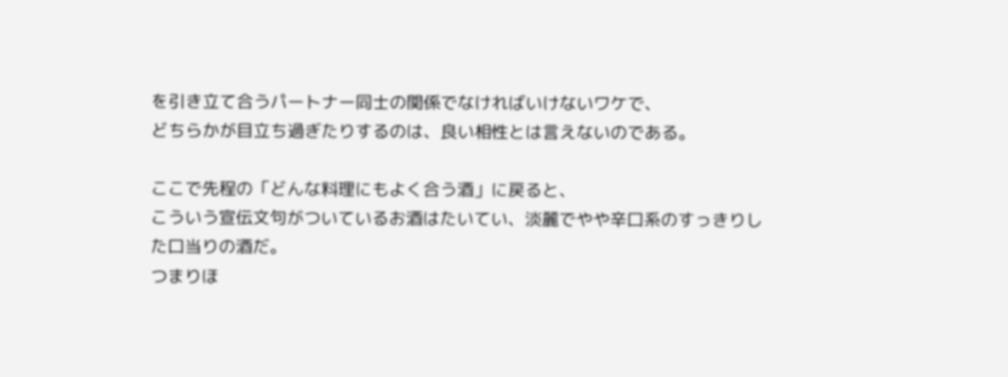を引き立て合うパートナー同士の関係でなければいけないワケで、
どちらかが目立ち過ぎたりするのは、良い相性とは言えないのである。

ここで先程の「どんな料理にもよく合う酒」に戻ると、
こういう宣伝文句がついているお酒はたいてい、淡麗でやや辛口系のすっきりした口当りの酒だ。
つまりほ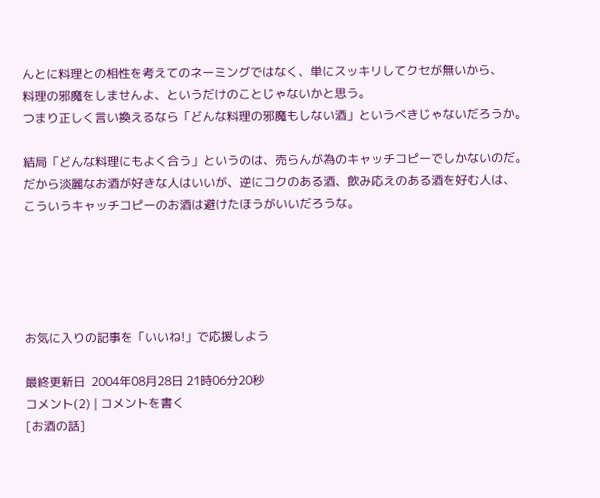んとに料理との相性を考えてのネーミングではなく、単にスッキリしてクセが無いから、
料理の邪魔をしませんよ、というだけのことじゃないかと思う。
つまり正しく言い換えるなら「どんな料理の邪魔もしない酒」というべきじゃないだろうか。

結局「どんな料理にもよく合う」というのは、売らんが為のキャッチコピーでしかないのだ。
だから淡麗なお酒が好きな人はいいが、逆にコクのある酒、飲み応えのある酒を好む人は、
こういうキャッチコピーのお酒は避けたほうがいいだろうな。





お気に入りの記事を「いいね!」で応援しよう

最終更新日  2004年08月28日 21時06分20秒
コメント(2) | コメントを書く
[お酒の話]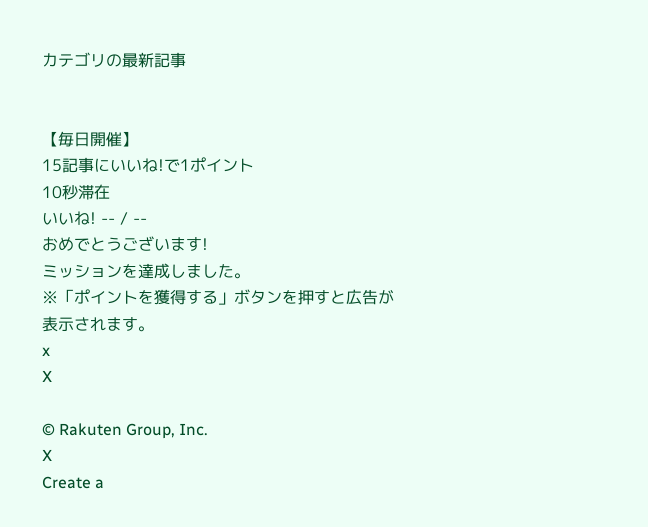カテゴリの最新記事


【毎日開催】
15記事にいいね!で1ポイント
10秒滞在
いいね! -- / --
おめでとうございます!
ミッションを達成しました。
※「ポイントを獲得する」ボタンを押すと広告が表示されます。
x
X

© Rakuten Group, Inc.
X
Create a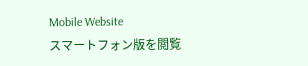Mobile Website
スマートフォン版を閲覧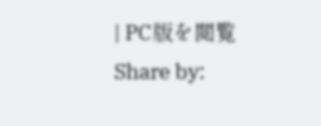| PC版を閲覧
Share by: